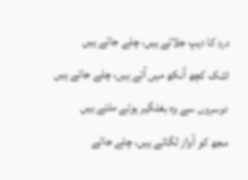درد کا دیپ جلاتے ہیں، چلے جاتے ہیں
اشک کچھ آنکھ میں آتے ہیں، چلے جاتے ہیں
دوسروں سے وہ بغلگیر ہوئے ملتے ہیں
مجھ کو آواز لگاتے ہیں، چلے جاتے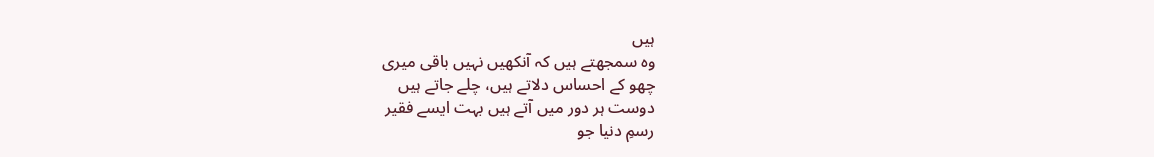ہیں
وہ سمجھتے ہیں کہ آنکھیں نہیں باقی میری
چھو کے احساس دلاتے ہیں، چلے جاتے ہیں
دوست ہر دور میں آتے ہیں بہت ایسے فقیر
رسمِ دنیا جو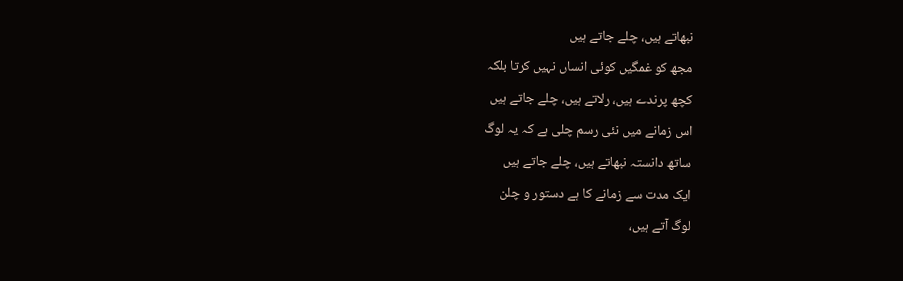نبھاتے ہیں، چلے جاتے ہیں
مجھ کو غمگیں کوئی انساں نہیں کرتا بلکہ
کچھ پرندے ہیں، رلاتے ہیں، چلے جاتے ہیں
اس زمانے میں نئی رسم چلی ہے کہ یہ لوگ
ساتھ دانستہ نبھاتے ہیں، چلے جاتے ہیں
ایک مدت سے زمانے کا ہے دستور و چلن
لوگ آتے ہیں،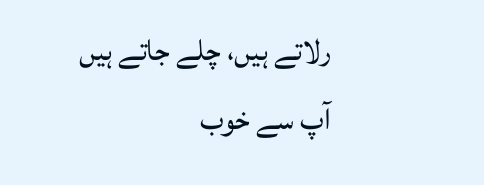رلاتے ہیں، چلے جاتے ہیں
آپ سے خوب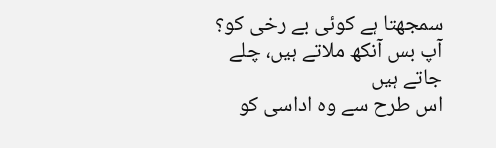سمجھتا ہے کوئی بے رخی کو؟
آپ بس آنکھ ملاتے ہیں، چلے جاتے ہیں
اس طرح سے وہ اداسی کو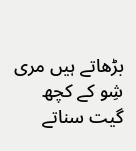بڑھاتے ہیں مری
شِو کے کچھ گیت سناتے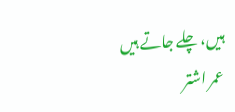ہیں، چلے جاتے ہیں
عمر اشتر